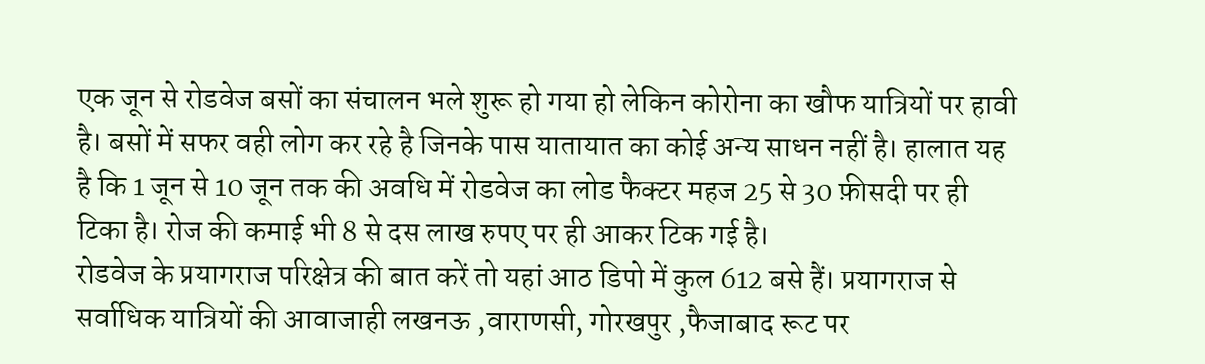एक जून से रोडवेज बसों का संचालन भले शुरू हो गया हो लेकिन कोरोना का खौफ यात्रियों पर हावी है। बसों में सफर वही लोग कर रहे है जिनके पास यातायात का कोई अन्य साधन नहीं है। हालात यह है कि 1 जून से 10 जून तक की अवधि में रोडवेज का लोड फैक्टर महज 25 से 30 फ़ीसदी पर ही टिका है। रोज की कमाई भी 8 से दस लाख रुपए पर ही आकर टिक गई है।
रोडवेज के प्रयागराज परिक्षेत्र की बात करें तो यहां आठ डिपो में कुल 612 बसे हैं। प्रयागराज से सर्वाधिक यात्रियों की आवाजाही लखनऊ ,वाराणसी, गोरखपुर ,फैजाबाद रूट पर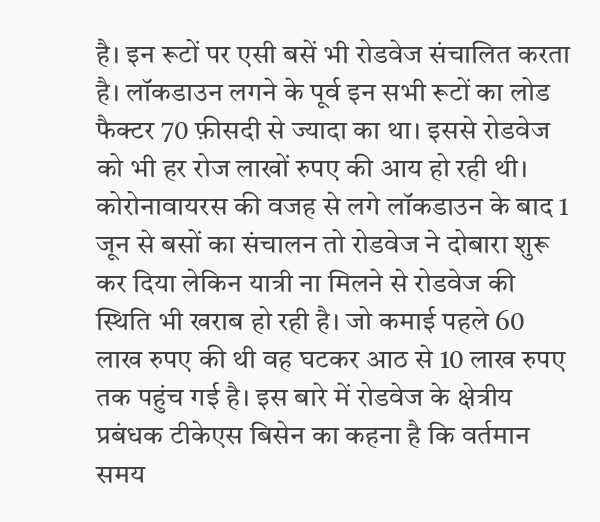है। इन रूटों पर एसी बसें भी रोडवेज संचालित करता है। लॉकडाउन लगने के पूर्व इन सभी रूटों का लोड फैक्टर 70 फ़ीसदी से ज्यादा का था। इससे रोडवेज को भी हर रोज लाखों रुपए की आय हो रही थी।
कोरोनावायरस की वजह से लगे लॉकडाउन के बाद 1 जून से बसों का संचालन तो रोडवेज ने दोबारा शुरू कर दिया लेकिन यात्री ना मिलने से रोडवेज की स्थिति भी खराब हो रही है। जो कमाई पहले 60 लाख रुपए की थी वह घटकर आठ से 10 लाख रुपए तक पहुंच गई है। इस बारे में रोडवेज के क्षेत्रीय प्रबंधक टीकेएस बिसेन का कहना है कि वर्तमान समय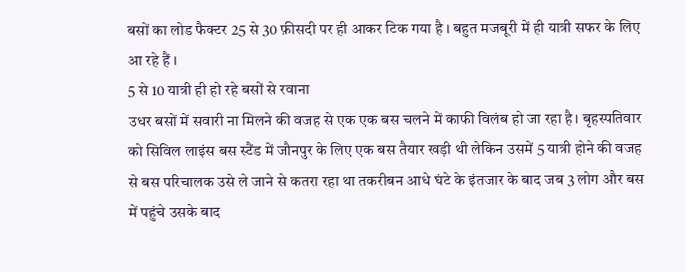बसों का लोड फैक्टर 25 से 30 फ़ीसदी पर ही आकर टिक गया है । बहुत मजबूरी में ही यात्री सफर के लिए आ रहे हैं ।
5 से 10 यात्री ही हो रहे बसों से रवाना
उधर बसों में सवारी ना मिलने की वजह से एक एक बस चलने में काफी विलंब हो जा रहा है। बृहस्पतिवार को सिविल लाइंस बस स्टैंड में जौनपुर के लिए एक बस तैयार खड़ी थी लेकिन उसमें 5 यात्री होने की वजह से बस परिचालक उसे ले जाने से कतरा रहा था तकरीबन आधे घंटे के इंतजार के बाद जब 3 लोग और बस में पहुंचे उसके बाद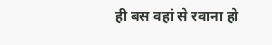ही बस वहां से रवाना हो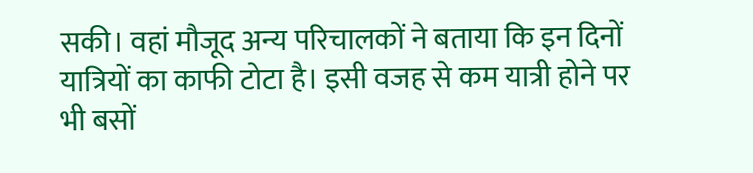सकी। वहां मौजूद अन्य परिचालकों ने बताया कि इन दिनों यात्रियों का काफी टोटा है। इसी वजह से कम यात्री होने पर भी बसों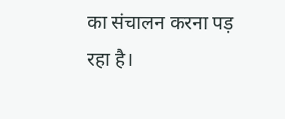का संचालन करना पड़ रहा है।